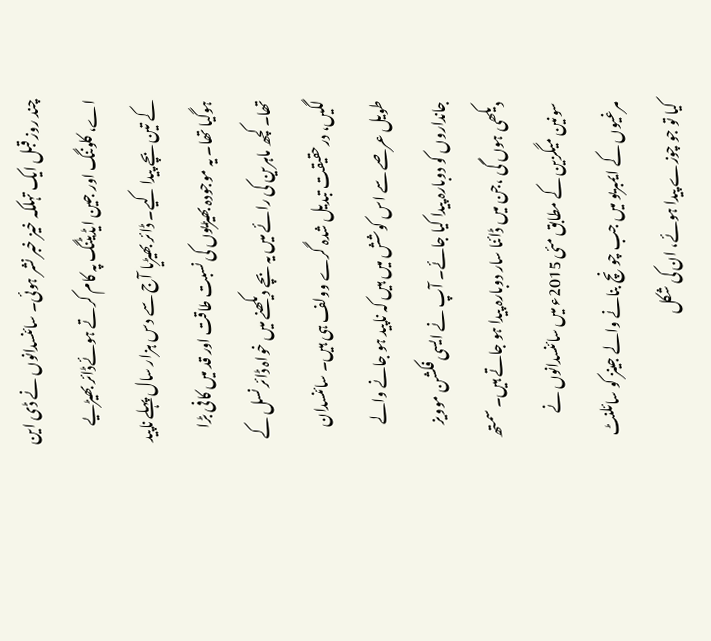چند روز قبل ایک تہلکہ خیز خبر نشر ہوئی۔ سائنسدانوں نے ڈی این اے، کلوننگ اور جین ایڈیٹنگ پہ کام کرتے ہوئےڈائر بھیڑیے کے تین بچے پیدا کیے۔ ڈائر بھیڑیا آج سے دس ہزار سال پہلے ناپید ہوگیا تھا۔ یہ موجودہ بھیڑیوں کی نسبت طاقت اور قد میں کافی بڑا تھا۔ کچھ ماہرین کی رائے میں یہ بچے دیکھنے میں خواہ ڈائر نسل کے لگیں، درحقیقت تبدیل شدہ گرے وولف ہی ہیں۔ سائنسدان طویل عرصے سے اس کوشش میں ہیں کہ ناپید ہو جانے والے جانداروں کو دوبارہ پیدا کیا جائے۔ آپ نے ایسی فکشن موویز دیکھی ہوں گی ،جن میں ڈائنا سار دوبارہ پیدا ہو جاتے ہیں۔ سمتھ سونین میگزین کے مطابق مئی 2015ء میں سائنسدانوں نے مرغیوں کے ایمبریو میں جب چونچ بنانے والے جینز کو سائلنٹ کیا تو جو چوزے پیدا ہوئے، ان کی شکل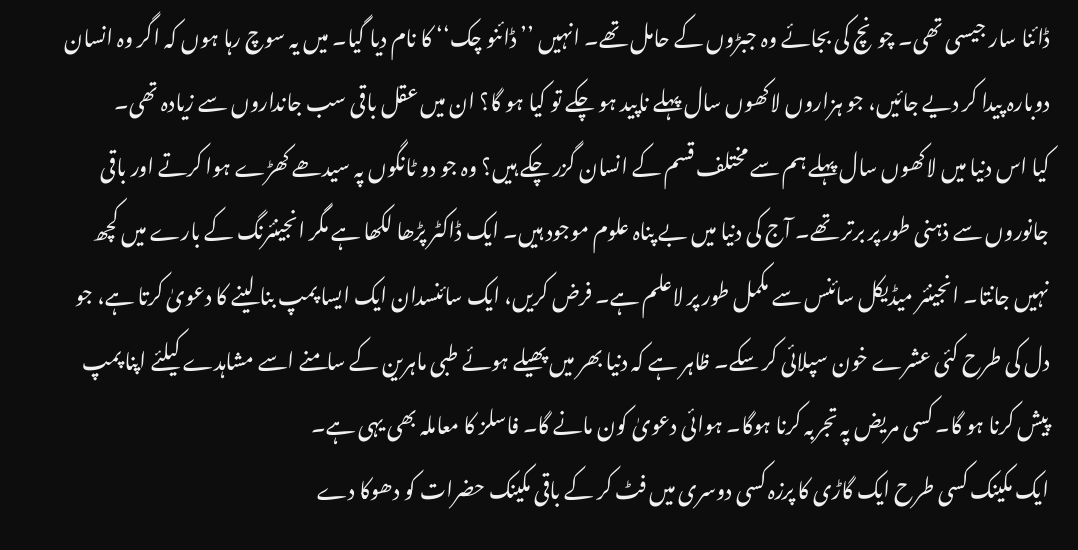ڈائنا سار جیسی تھی۔ چونچ کی بجائے وہ جبڑوں کے حامل تھے۔ انہیں ’’ڈائنو چک‘‘ کا نام دیا گیا۔ میں یہ سوچ رہا ہوں کہ اگر وہ انسان دوبارہ پیدا کر دیے جائیں، جو ہزاروں لاکھوں سال پہلے ناپید ہو چکے تو کیا ہو گا؟ ان میں عقل باقی سب جانداروں سے زیادہ تھی۔
کیا اس دنیا میں لاکھوں سال پہلے ہم سے مختلف قسم کے انسان گزر چکے ہیں؟ وہ جو دو ٹانگوں پہ سیدھے کھڑے ہوا کرتے اور باقی جانوروں سے ذہنی طور پر برتر تھے۔ آج کی دنیا میں بے پناہ علوم موجود ہیں۔ ایک ڈاکٹر پڑھا لکھا ہے مگر انجینئرنگ کے بارے میں کچھ نہیں جانتا۔ انجینئر میڈیکل سائنس سے مکمل طور پر لاعلم ہے۔ فرض کریں، ایک سائنسدان ایک ایسا پمپ بنا لینے کا دعویٰ کرتا ہے، جو دل کی طرح کئی عشرے خون سپلائی کر سکے۔ ظاہر ہے کہ دنیا بھر میں پھیلے ہوئے طبی ماہرین کے سامنے اسے مشاہدے کیلئے اپنا پمپ پیش کرنا ہو گا۔ کسی مریض پہ تجربہ کرنا ہوگا۔ ہوائی دعویٰ کون مانے گا۔ فاسلز کا معاملہ بھی یہی ہے۔
ایک مکینک کسی طرح ایک گاڑی کا پرزہ کسی دوسری میں فٹ کر کے باقی مکینک حضرات کو دھوکا دے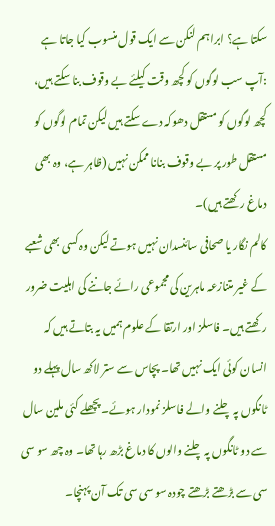سکتا ہے؟ ابراہم لنکن سے ایک قول منسوب کیا جاتا ہے :آپ سب لوگوں کو کچھ وقت کیلئے بے وقوف بنا سکتے ہیں، کچھ لوگوں کو مستقل دھوکہ دے سکتے ہیں لیکن تمام لوگوں کو مستقل طور پر بے وقوف بنانا ممکن نہیں (ظاہر ہے، وہ بھی دماغ رکھتے ہیں)۔
کالم نگار یا صحافی سائنسدان نہیں ہوتے لیکن وہ کسی بھی شعبے کے غیر متنازعہ ماہرین کی مجموعی رائے جاننے کی اہلیت ضرور رکھتے ہیں۔ فاسلز اور ارتقا کے علوم ہمیں یہ بتاتے ہیں کہ انسان کوئی ایک نہیں تھا۔ پچاس سے ستر لاکھ سال پہلے دو ٹانگوں پہ چلنے والے فاسلز نمودار ہوئے۔ پچھلے کئی ملین سال سے دو ٹانگوں پہ چلنے والوں کا دماغ بڑھ رہا تھا۔ وہ چھ سو سی سی سے بڑھتے بڑھتے چودہ سو سی سی تک آن پہنچا۔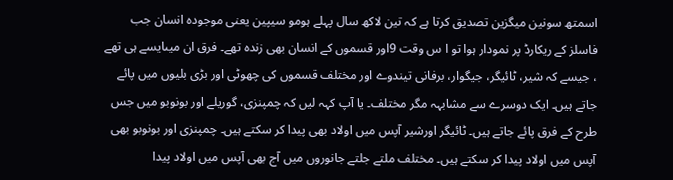اسمتھ سونین میگزین تصدیق کرتا ہے کہ تین لاکھ سال پہلے ہومو سیپین یعنی موجودہ انسان جب فاسلز کے ریکارڈ پر نمودار ہوا تو ا س وقت 9اور قسموں کے انسان بھی زندہ تھے۔ فرق ان میںایسے ہی تھے ، جیسے کہ شیر، ٹائیگر، جیگوار، برفانی تیندوے اور مختلف قسموں کی چھوٹی اور بڑی بلیوں میں پائے جاتے ہیں۔ ایک دوسرے سے مشابہہ مگر مختلف۔ یا آپ کہہ لیں کہ چمپنزی، گوریلے اور بونوبو میں جس طرح کے فرق پائے جاتے ہیں۔ ٹائیگر اورشیر آپس میں اولاد بھی پیدا کر سکتے ہیں۔ چمپنزی اور بونوبو بھی آپس میں اولاد پیدا کر سکتے ہیں۔ مختلف ملتے جلتے جانوروں میں آج بھی آپس میں اولاد پیدا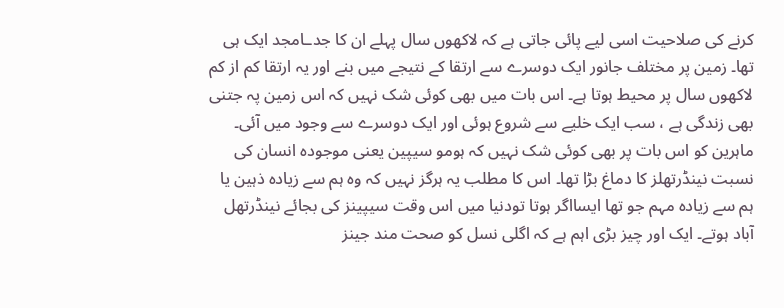کرنے کی صلاحیت اسی لیے پائی جاتی ہے کہ لاکھوں سال پہلے ان کا جدـامجد ایک ہی تھا۔ زمین پر مختلف جانور ایک دوسرے سے ارتقا کے نتیجے میں بنے اور یہ ارتقا کم از کم لاکھوں سال پر محیط ہوتا ہے۔ اس بات میں بھی کوئی شک نہیں کہ اس زمین پہ جتنی بھی زندگی ہے ، سب ایک خلیے سے شروع ہوئی اور ایک دوسرے سے وجود میں آئی۔
ماہرین کو اس بات پر بھی کوئی شک نہیں کہ ہومو سیپین یعنی موجودہ انسان کی نسبت نینڈرتھلز کا دماغ بڑا تھا۔ اس کا مطلب یہ ہرگز نہیں کہ وہ ہم سے زیادہ ذہین یا ہم سے زیادہ مہم جو تھا ایسااگر ہوتا تودنیا میں اس وقت سیپینز کی بجائے نینڈرتھل آباد ہوتے۔ ایک اور چیز بڑی اہم ہے کہ اگلی نسل کو صحت مند جینز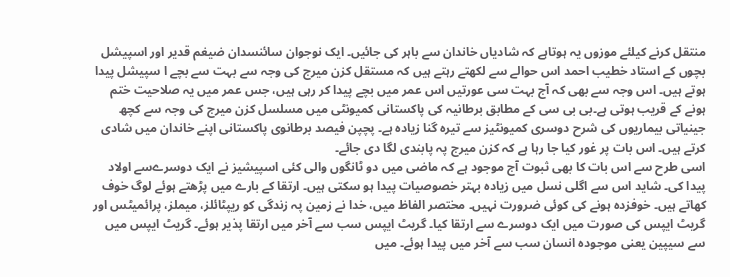منتقل کرنے کیلئے موزوں یہ ہوتاہے کہ شادیاں خاندان سے باہر کی جائیں۔ ایک نوجوان سائنسدان ضیغم قدیر اور اسپیشل بچوں کے استاد خطیب احمد اس حوالے سے لکھتے رہتے ہیں کہ مستقل کزن میرج کی وجہ سے بہت سے بچے ا سپیشل پیدا ہوتے ہیں۔ اس وجہ سے بھی کہ آج بہت سی عورتیں اس عمر میں بچے پیدا کر رہی ہیں، جس عمر میں یہ صلاحیت ختم ہونے کے قریب ہوتی ہے۔بی بی سی کے مطابق برطانیہ کی پاکستانی کمیونٹی میں مسلسل کزن میرج کی وجہ سے کچھ جینیاتی بیماریوں کی شرح دوسری کمیونٹیز سے تیرہ گنا زیادہ ہے۔ پچپن فیصد برطانوی پاکستانی اپنے خاندان میں شادی کرتے ہیں۔ اس بات پر غور کیا جا رہا ہے کہ کزن میرج پہ پابندی لگا دی جائے۔
اسی طرح سے اس بات کا بھی ثبوت آج موجود ہے کہ ماضی میں دو ٹانگوں والی کئی اسپیشیز نے ایک دوسرےسے اولاد پیدا کی۔ شاید اس سے اگلی نسل میں زیادہ بہتر خصوصیات پیدا ہو سکتی ہیں۔ ارتقا کے بارے میں پڑھتے ہوئے لوگ خوف کھاتے ہیں۔ خوفزدہ ہونے کی کوئی ضرورت نہیں۔ مختصر الفاظ میں، خدا نے زمین پہ زندگی کو ریپٹائلز، میملز، پرائمیٹس اور گریٹ ایپس کی صورت میں ایک دوسرے سے ارتقا کیا۔ گریٹ ایپس سب سے آخر میں ارتقا پذیر ہوئے۔ گریٹ ایپس میں سے سیپین یعنی موجودہ انسان سب سے آخر میں پیدا ہوئے۔ میں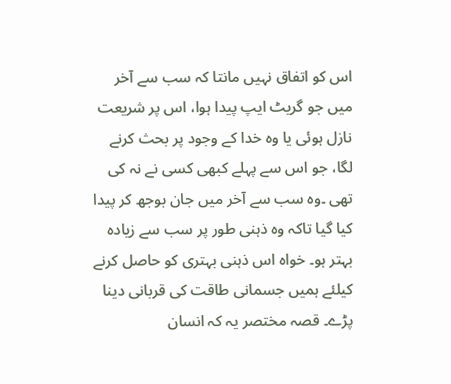اس کو اتفاق نہیں مانتا کہ سب سے آخر میں جو گریٹ ایپ پیدا ہوا، اس پر شریعت نازل ہوئی یا وہ خدا کے وجود پر بحث کرنے لگا، جو اس سے پہلے کبھی کسی نے نہ کی تھی ۔وہ سب سے آخر میں جان بوجھ کر پیدا کیا گیا تاکہ وہ ذہنی طور پر سب سے زیادہ بہتر ہو۔ خواہ اس ذہنی بہتری کو حاصل کرنے کیلئے ہمیں جسمانی طاقت کی قربانی دینا پڑے۔ قصہ مختصر یہ کہ انسان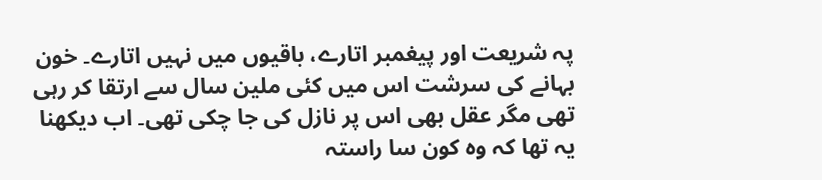پہ شریعت اور پیغمبر اتارے، باقیوں میں نہیں اتارے۔ خون بہانے کی سرشت اس میں کئی ملین سال سے ارتقا کر رہی تھی مگر عقل بھی اس پر نازل کی جا چکی تھی۔ اب دیکھنا یہ تھا کہ وہ کون سا راستہ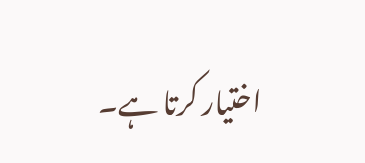اختیار کرتا ہے۔